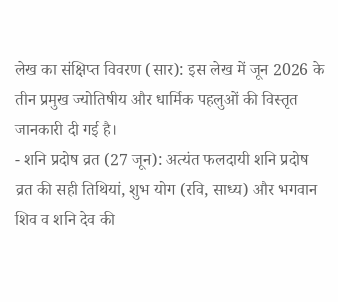लेख का संक्षिप्त विवरण (सार): इस लेख में जून 2026 के तीन प्रमुख ज्योतिषीय और धार्मिक पहलुओं की विस्तृत जानकारी दी गई है।
- शनि प्रदोष व्रत (27 जून): अत्यंत फलदायी शनि प्रदोष व्रत की सही तिथियां, शुभ योग (रवि, साध्य) और भगवान शिव व शनि देव की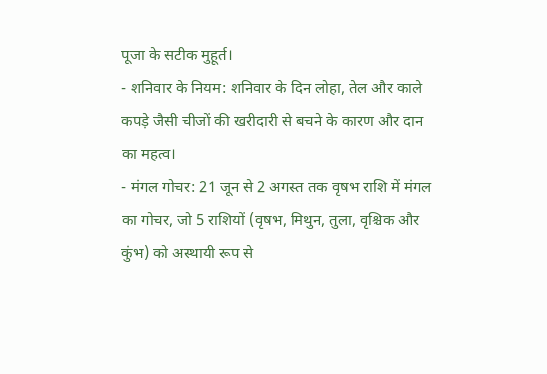पूजा के सटीक मुहूर्त।
- शनिवार के नियम: शनिवार के दिन लोहा, तेल और काले कपड़े जैसी चीजों की खरीदारी से बचने के कारण और दान का महत्व।
- मंगल गोचर: 21 जून से 2 अगस्त तक वृषभ राशि में मंगल का गोचर, जो 5 राशियों (वृषभ, मिथुन, तुला, वृश्चिक और कुंभ) को अस्थायी रूप से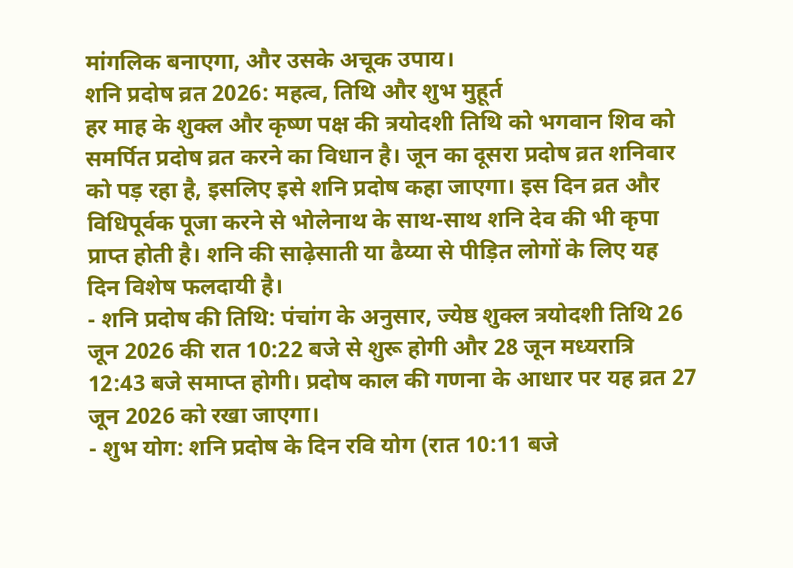मांगलिक बनाएगा, और उसके अचूक उपाय।
शनि प्रदोष व्रत 2026: महत्व, तिथि और शुभ मुहूर्त
हर माह के शुक्ल और कृष्ण पक्ष की त्रयोदशी तिथि को भगवान शिव को समर्पित प्रदोष व्रत करने का विधान है। जून का दूसरा प्रदोष व्रत शनिवार को पड़ रहा है, इसलिए इसे शनि प्रदोष कहा जाएगा। इस दिन व्रत और विधिपूर्वक पूजा करने से भोलेनाथ के साथ-साथ शनि देव की भी कृपा प्राप्त होती है। शनि की साढ़ेसाती या ढैय्या से पीड़ित लोगों के लिए यह दिन विशेष फलदायी है।
- शनि प्रदोष की तिथि: पंचांग के अनुसार, ज्येष्ठ शुक्ल त्रयोदशी तिथि 26 जून 2026 की रात 10:22 बजे से शुरू होगी और 28 जून मध्यरात्रि 12:43 बजे समाप्त होगी। प्रदोष काल की गणना के आधार पर यह व्रत 27 जून 2026 को रखा जाएगा।
- शुभ योग: शनि प्रदोष के दिन रवि योग (रात 10:11 बजे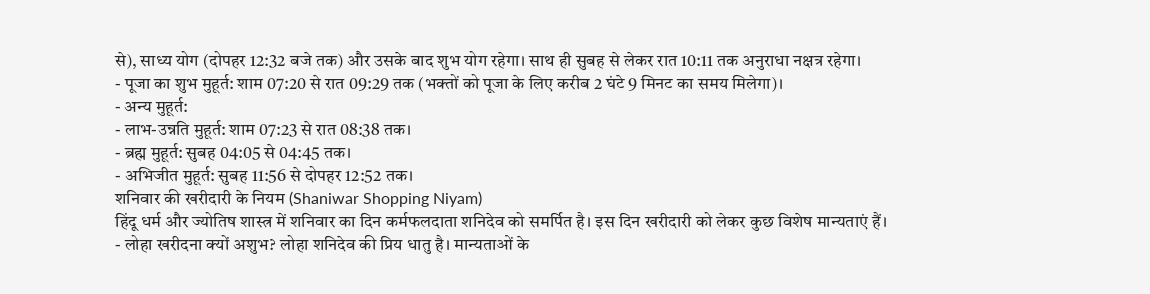से), साध्य योग (दोपहर 12:32 बजे तक) और उसके बाद शुभ योग रहेगा। साथ ही सुबह से लेकर रात 10:11 तक अनुराधा नक्षत्र रहेगा।
- पूजा का शुभ मुहूर्त: शाम 07:20 से रात 09:29 तक (भक्तों को पूजा के लिए करीब 2 घंटे 9 मिनट का समय मिलेगा)।
- अन्य मुहूर्त:
- लाभ-उन्नति मुहूर्त: शाम 07:23 से रात 08:38 तक।
- ब्रह्म मुहूर्त: सुबह 04:05 से 04:45 तक।
- अभिजीत मुहूर्त: सुबह 11:56 से दोपहर 12:52 तक।
शनिवार की खरीदारी के नियम (Shaniwar Shopping Niyam)
हिंदू धर्म और ज्योतिष शास्त्र में शनिवार का दिन कर्मफलदाता शनिदेव को समर्पित है। इस दिन खरीदारी को लेकर कुछ विशेष मान्यताएं हैं।
- लोहा खरीदना क्यों अशुभ? लोहा शनिदेव की प्रिय धातु है। मान्यताओं के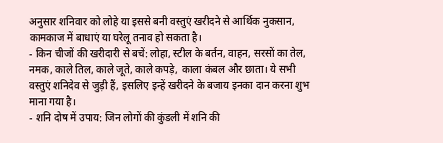अनुसार शनिवार को लोहे या इससे बनी वस्तुएं खरीदने से आर्थिक नुकसान, कामकाज में बाधाएं या घरेलू तनाव हो सकता है।
- किन चीजों की खरीदारी से बचें: लोहा, स्टील के बर्तन, वाहन, सरसों का तेल, नमक, काले तिल, काले जूते, काले कपड़े, काला कंबल और छाता। ये सभी वस्तुएं शनिदेव से जुड़ी हैं, इसलिए इन्हें खरीदने के बजाय इनका दान करना शुभ माना गया है।
- शनि दोष में उपाय: जिन लोगों की कुंडली में शनि की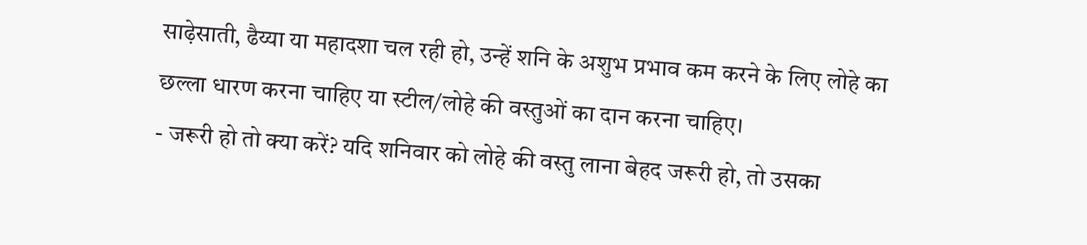साढ़ेसाती, ढैय्या या महादशा चल रही हो, उन्हें शनि के अशुभ प्रभाव कम करने के लिए लोहे का छल्ला धारण करना चाहिए या स्टील/लोहे की वस्तुओं का दान करना चाहिए।
- जरूरी हो तो क्या करें? यदि शनिवार को लोहे की वस्तु लाना बेहद जरूरी हो, तो उसका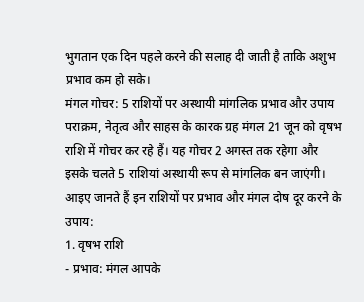भुगतान एक दिन पहले करने की सलाह दी जाती है ताकि अशुभ प्रभाव कम हो सके।
मंगल गोचर: 5 राशियों पर अस्थायी मांगलिक प्रभाव और उपाय
पराक्रम, नेतृत्व और साहस के कारक ग्रह मंगल 21 जून को वृषभ राशि में गोचर कर रहे हैं। यह गोचर 2 अगस्त तक रहेगा और इसके चलते 5 राशियां अस्थायी रूप से मांगलिक बन जाएंगी। आइए जानते हैं इन राशियों पर प्रभाव और मंगल दोष दूर करने के उपाय:
1. वृषभ राशि
- प्रभाव: मंगल आपके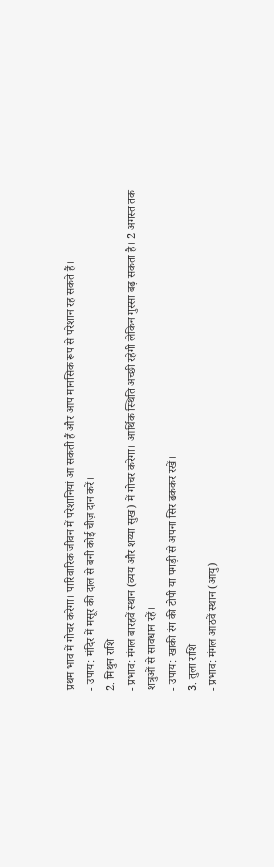प्रथम भाव में गोचर करेगा। पारिवारिक जीवन में परेशानियां आ सकती हैं और आप मानसिक रूप से परेशान रह सकते हैं।
- उपाय: मंदिर में मसूर की दाल से बनी कोई चीज़ दान करें।
2. मिथुन राशि
- प्रभाव: मंगल बारहवें स्थान (व्यय और शय्या सुख) में गोचर करेगा। आर्थिक स्थिति अच्छी रहेगी लेकिन गुस्सा बढ़ सकता है। 2 अगस्त तक शत्रुओं से सावधान रहें।
- उपाय: खाकी रंग की टोपी या पगड़ी से अपना सिर ढककर रखें।
3. तुला राशि
- प्रभाव: मंगल आठवें स्थान (आयु)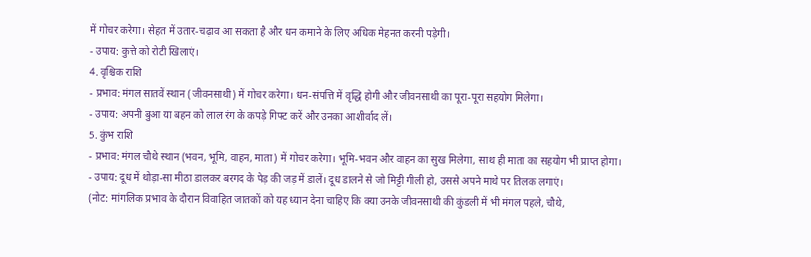में गोचर करेगा। सेहत में उतार-चढ़ाव आ सकता है और धन कमाने के लिए अधिक मेहनत करनी पड़ेगी।
- उपाय: कुत्ते को रोटी खिलाएं।
4. वृश्चिक राशि
- प्रभाव: मंगल सातवें स्थान (जीवनसाथी) में गोचर करेगा। धन-संपत्ति में वृद्धि होगी और जीवनसाथी का पूरा-पूरा सहयोग मिलेगा।
- उपाय: अपनी बुआ या बहन को लाल रंग के कपड़े गिफ्ट करें और उनका आशीर्वाद लें।
5. कुंभ राशि
- प्रभाव: मंगल चौथे स्थान (भवन, भूमि, वाहन, माता) में गोचर करेगा। भूमि-भवन और वाहन का सुख मिलेगा, साथ ही माता का सहयोग भी प्राप्त होगा।
- उपाय: दूध में थोड़ा-सा मीठा डालकर बरगद के पेड़ की जड़ में डालें। दूध डालने से जो मिट्टी गीली हो, उससे अपने माथे पर तिलक लगाएं।
(नोट: मांगलिक प्रभाव के दौरान विवाहित जातकों को यह ध्यान देना चाहिए कि क्या उनके जीवनसाथी की कुंडली में भी मंगल पहले, चौथे,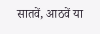सातवें, आठवें या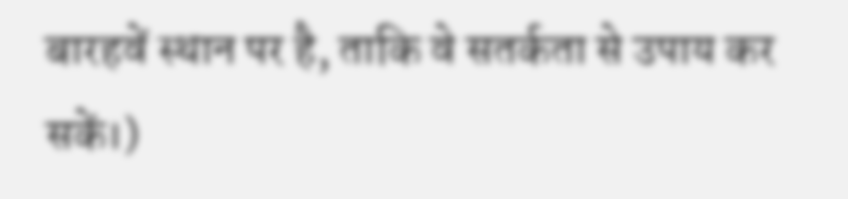बारहवें स्थान पर है, ताकि वे सतर्कता से उपाय कर सकें।)